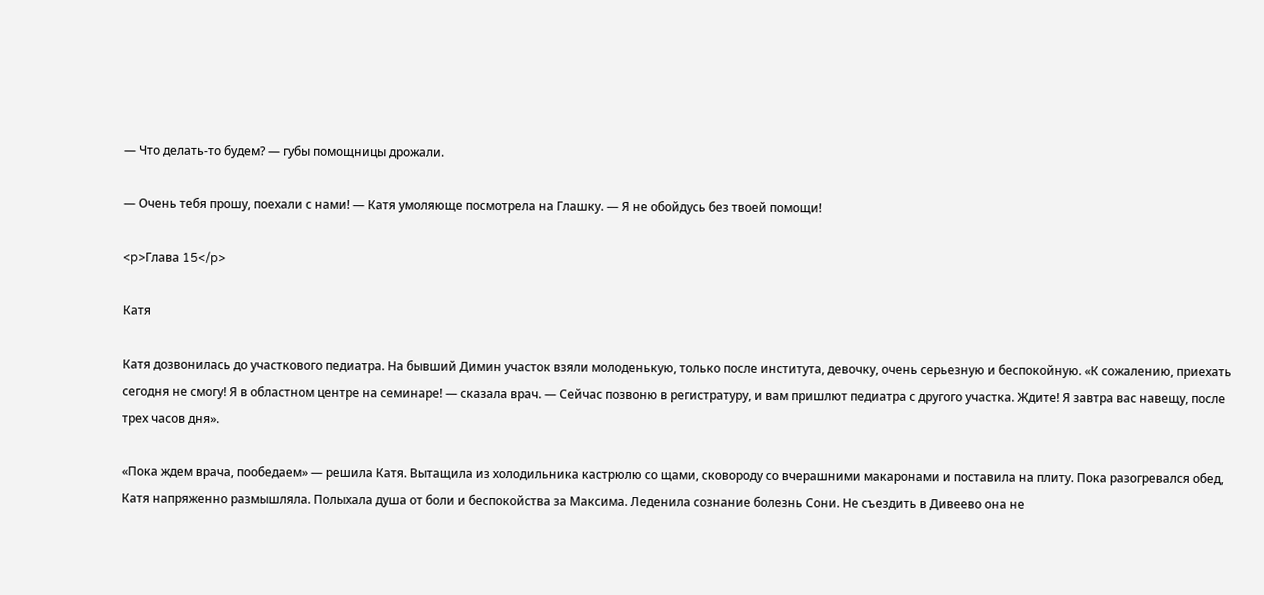— Что делать-то будем? — губы помощницы дрожали.

— Очень тебя прошу, поехали с нами! — Катя умоляюще посмотрела на Глашку. — Я не обойдусь без твоей помощи!

<p>Глава 15</p>

Катя

Катя дозвонилась до участкового педиатра. На бывший Димин участок взяли молоденькую, только после института, девочку, очень серьезную и беспокойную. «К сожалению, приехать сегодня не смогу! Я в областном центре на семинаре! — сказала врач. — Сейчас позвоню в регистратуру, и вам пришлют педиатра с другого участка. Ждите! Я завтра вас навещу, после трех часов дня».

«Пока ждем врача, пообедаем» — решила Катя. Вытащила из холодильника кастрюлю со щами, сковороду со вчерашними макаронами и поставила на плиту. Пока разогревался обед, Катя напряженно размышляла. Полыхала душа от боли и беспокойства за Максима. Леденила сознание болезнь Сони. Не съездить в Дивеево она не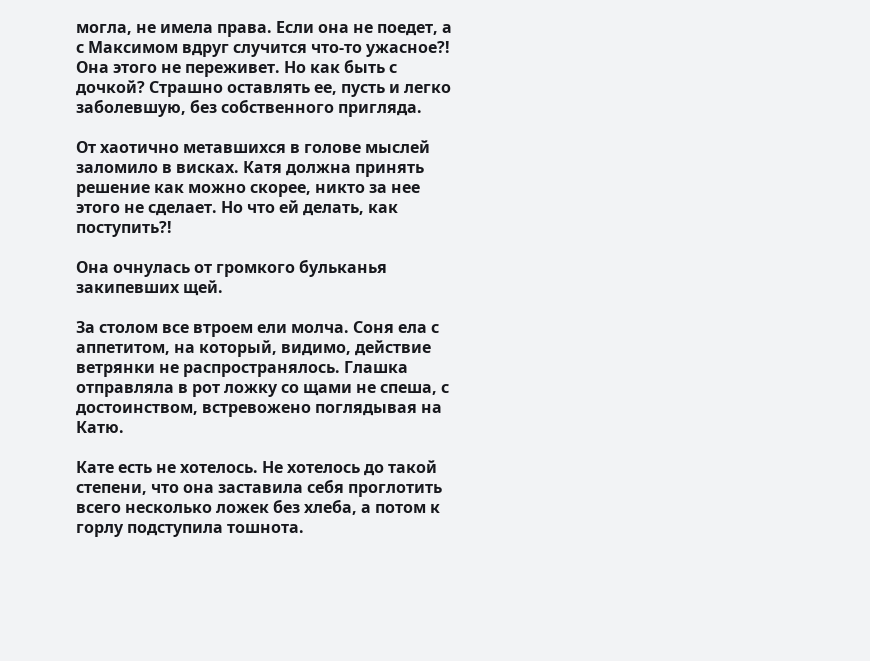могла, не имела права. Если она не поедет, а с Максимом вдруг случится что-то ужасное?! Она этого не переживет. Но как быть с дочкой? Страшно оставлять ее, пусть и легко заболевшую, без собственного пригляда.

От хаотично метавшихся в голове мыслей заломило в висках. Катя должна принять решение как можно скорее, никто за нее этого не сделает. Но что ей делать, как поступить?!

Она очнулась от громкого бульканья закипевших щей.

За столом все втроем ели молча. Соня ела с аппетитом, на который, видимо, действие ветрянки не распространялось. Глашка отправляла в рот ложку со щами не спеша, с достоинством, встревожено поглядывая на Катю.

Кате есть не хотелось. Не хотелось до такой степени, что она заставила себя проглотить всего несколько ложек без хлеба, а потом к горлу подступила тошнота.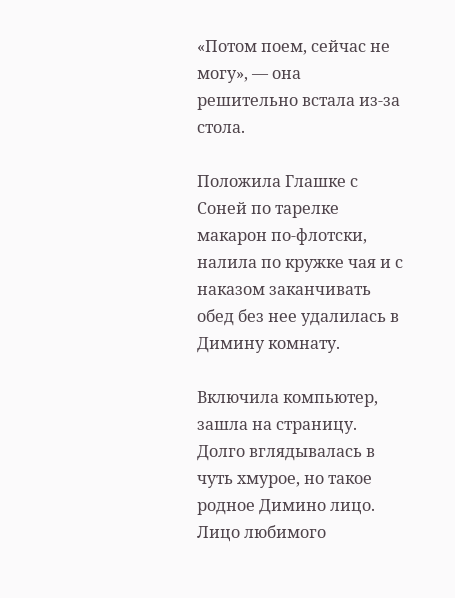«Потом поем, сейчас не могу», — она решительно встала из-за стола.

Положила Глашке с Соней по тарелке макарон по-флотски, налила по кружке чая и с наказом заканчивать обед без нее удалилась в Димину комнату.

Включила компьютер, зашла на страницу. Долго вглядывалась в чуть хмурое, но такое родное Димино лицо. Лицо любимого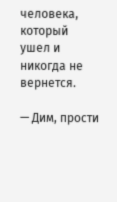человека, который ушел и никогда не вернется.

— Дим, прости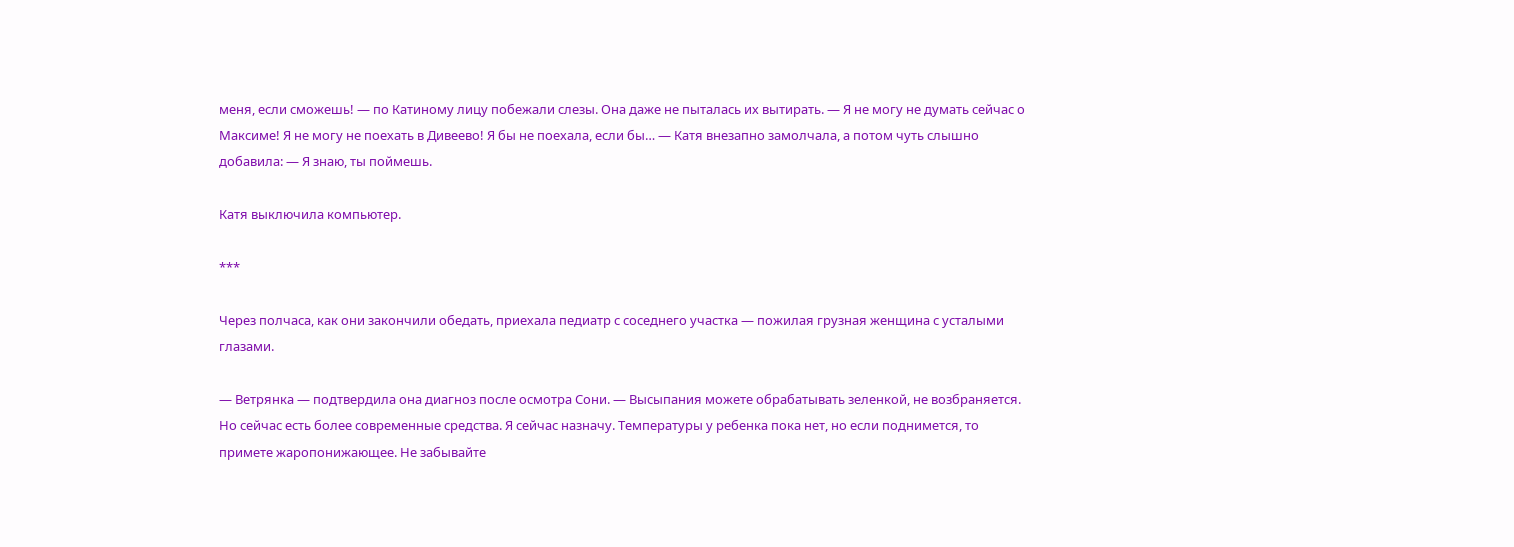меня, если сможешь! — по Катиному лицу побежали слезы. Она даже не пыталась их вытирать. — Я не могу не думать сейчас о Максиме! Я не могу не поехать в Дивеево! Я бы не поехала, если бы… — Катя внезапно замолчала, а потом чуть слышно добавила: — Я знаю, ты поймешь.

Катя выключила компьютер.

***

Через полчаса, как они закончили обедать, приехала педиатр с соседнего участка — пожилая грузная женщина с усталыми глазами.

— Ветрянка — подтвердила она диагноз после осмотра Сони. — Высыпания можете обрабатывать зеленкой, не возбраняется. Но сейчас есть более современные средства. Я сейчас назначу. Температуры у ребенка пока нет, но если поднимется, то примете жаропонижающее. Не забывайте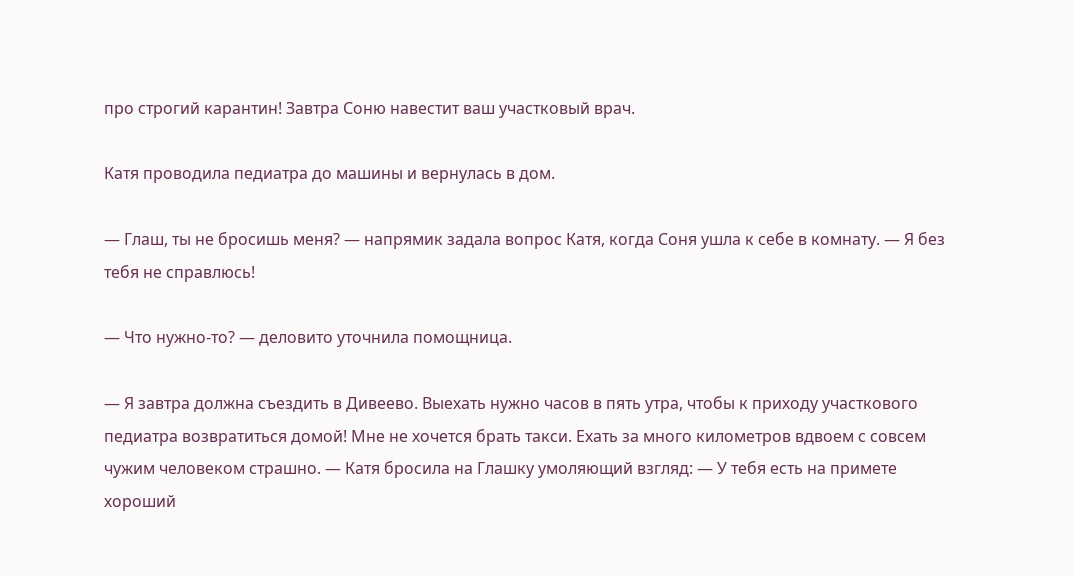про строгий карантин! Завтра Соню навестит ваш участковый врач.

Катя проводила педиатра до машины и вернулась в дом.

— Глаш, ты не бросишь меня? — напрямик задала вопрос Катя, когда Соня ушла к себе в комнату. — Я без тебя не справлюсь!

— Что нужно-то? — деловито уточнила помощница.

— Я завтра должна съездить в Дивеево. Выехать нужно часов в пять утра, чтобы к приходу участкового педиатра возвратиться домой! Мне не хочется брать такси. Ехать за много километров вдвоем с совсем чужим человеком страшно. — Катя бросила на Глашку умоляющий взгляд: — У тебя есть на примете хороший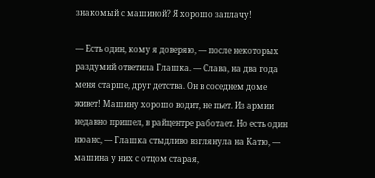знакомый с машиной? Я хорошо заплачу!

— Есть один, кому я доверяю, — после некоторых раздумий ответила Глашка. — Слава, на два года меня старше, друг детства. Он в соседнем доме живет! Машину хорошо водит, не пьет. Из армии недавно пришел, в райцентре работает. Но есть один нюанс, — Глашка стыдливо взглянула на Катю, — машина у них с отцом старая,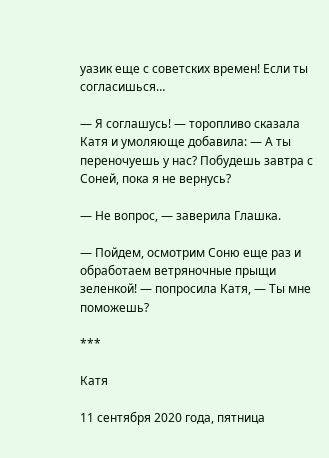уазик еще с советских времен! Если ты согласишься…

— Я соглашусь! — торопливо сказала Катя и умоляюще добавила: — А ты переночуешь у нас? Побудешь завтра с Соней, пока я не вернусь?

— Не вопрос, — заверила Глашка.

— Пойдем, осмотрим Соню еще раз и обработаем ветряночные прыщи зеленкой! — попросила Катя, — Ты мне поможешь?

***

Катя

11 сентября 2020 года, пятница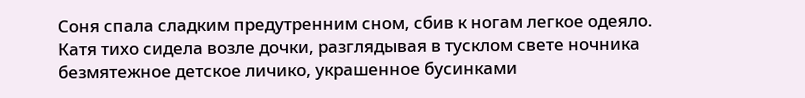Соня спала сладким предутренним сном, сбив к ногам легкое одеяло. Катя тихо сидела возле дочки, разглядывая в тусклом свете ночника безмятежное детское личико, украшенное бусинками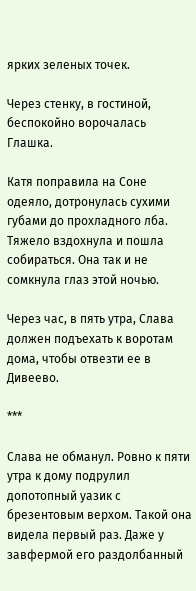ярких зеленых точек.

Через стенку, в гостиной, беспокойно ворочалась Глашка.

Катя поправила на Соне одеяло, дотронулась сухими губами до прохладного лба. Тяжело вздохнула и пошла собираться. Она так и не сомкнула глаз этой ночью.

Через час, в пять утра, Слава должен подъехать к воротам дома, чтобы отвезти ее в Дивеево.

***

Слава не обманул. Ровно к пяти утра к дому подрулил допотопный уазик с брезентовым верхом. Такой она видела первый раз. Даже у завфермой его раздолбанный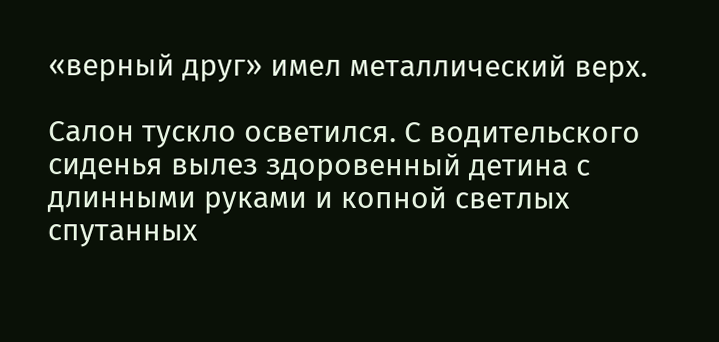«верный друг» имел металлический верх.

Салон тускло осветился. С водительского сиденья вылез здоровенный детина с длинными руками и копной светлых спутанных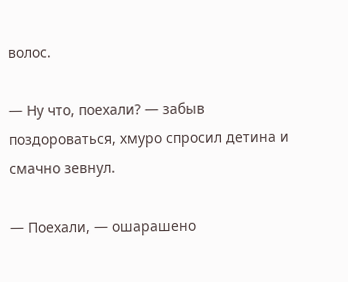волос.

— Ну что, поехали? — забыв поздороваться, хмуро спросил детина и смачно зевнул.

— Поехали, — ошарашено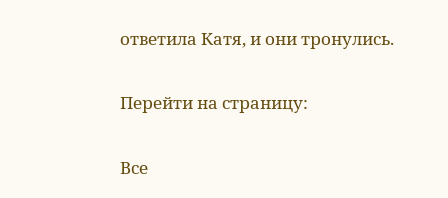ответила Катя, и они тронулись.

Перейти на страницу:

Все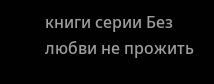книги серии Без любви не прожить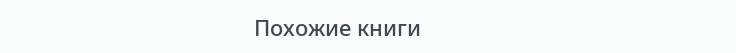Похожие книги